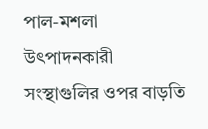পাল-মশলা উৎপাদনকারী সংস্থাগুলির ওপর বাড়তি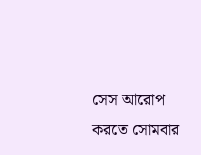সেস আরোপ করতে সোমবার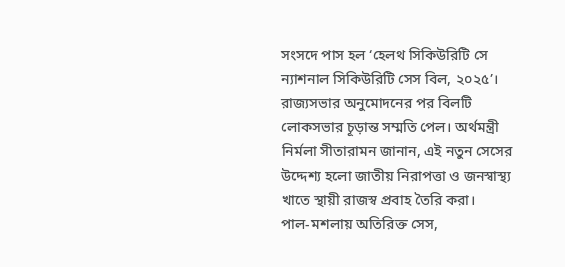সংসদে পাস হল ‘হেলথ সিকিউরিটি সে ন্যাশনাল সিকিউরিটি সেস বিল, ২০২৫’। রাজ্যসভার অনুমোদনের পর বিলটি লোকসভার চূড়ান্ত সম্মতি পেল। অর্থমন্ত্রী নির্মলা সীতারামন জানান, এই নতুন সেসের উদ্দেশ্য হলো জাতীয় নিরাপত্তা ও জনস্বাস্থ্য খাতে স্থায়ী রাজস্ব প্রবাহ তৈরি করা।
পাল-মশলায় অতিরিক্ত সেস,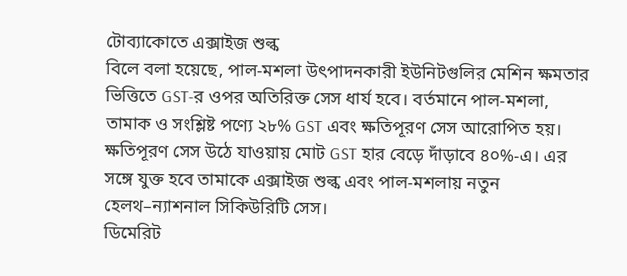টোব্যাকোতে এক্সাইজ শুল্ক
বিলে বলা হয়েছে, পাল-মশলা উৎপাদনকারী ইউনিটগুলির মেশিন ক্ষমতার ভিত্তিতে GST-র ওপর অতিরিক্ত সেস ধার্য হবে। বর্তমানে পাল-মশলা, তামাক ও সংশ্লিষ্ট পণ্যে ২৮% GST এবং ক্ষতিপূরণ সেস আরোপিত হয়। ক্ষতিপূরণ সেস উঠে যাওয়ায় মোট GST হার বেড়ে দাঁড়াবে ৪০%-এ। এর সঙ্গে যুক্ত হবে তামাকে এক্সাইজ শুল্ক এবং পাল-মশলায় নতুন হেলথ–ন্যাশনাল সিকিউরিটি সেস।
ডিমেরিট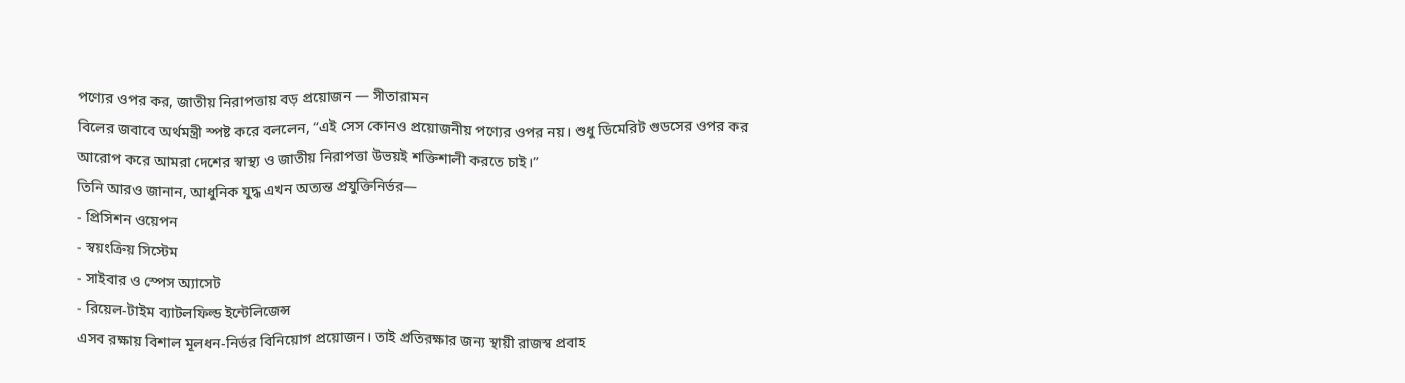পণ্যের ওপর কর, জাতীয় নিরাপত্তায় বড় প্রয়োজন — সীতারামন
বিলের জবাবে অর্থমন্ত্রী স্পষ্ট করে বললেন, “এই সেস কোনও প্রয়োজনীয় পণ্যের ওপর নয়। শুধু ডিমেরিট গুডসের ওপর কর আরোপ করে আমরা দেশের স্বাস্থ্য ও জাতীয় নিরাপত্তা উভয়ই শক্তিশালী করতে চাই।”
তিনি আরও জানান, আধুনিক যুদ্ধ এখন অত্যন্ত প্রযুক্তিনির্ভর—
- প্রিসিশন ওয়েপন
- স্বয়ংক্রিয় সিস্টেম
- সাইবার ও স্পেস অ্যাসেট
- রিয়েল-টাইম ব্যাটলফিল্ড ইন্টেলিজেন্স
এসব রক্ষায় বিশাল মূলধন-নির্ভর বিনিয়োগ প্রয়োজন। তাই প্রতিরক্ষার জন্য স্থায়ী রাজস্ব প্রবাহ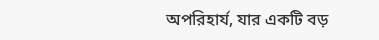অপরিহার্য, যার একটি বড়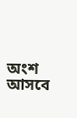অংশ আসবে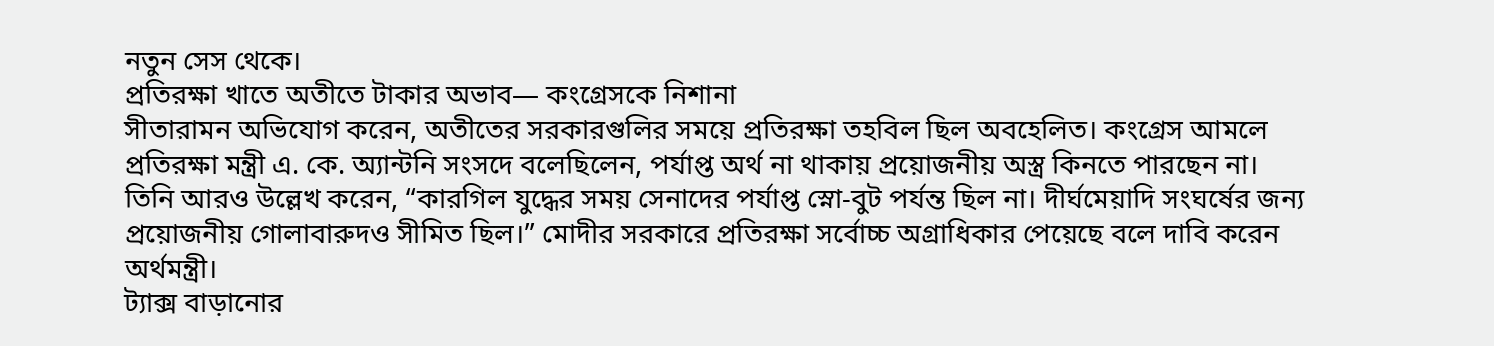নতুন সেস থেকে।
প্রতিরক্ষা খাতে অতীতে টাকার অভাব— কংগ্রেসকে নিশানা
সীতারামন অভিযোগ করেন, অতীতের সরকারগুলির সময়ে প্রতিরক্ষা তহবিল ছিল অবহেলিত। কংগ্রেস আমলে প্রতিরক্ষা মন্ত্রী এ. কে. অ্যান্টনি সংসদে বলেছিলেন, পর্যাপ্ত অর্থ না থাকায় প্রয়োজনীয় অস্ত্র কিনতে পারছেন না।
তিনি আরও উল্লেখ করেন, “কারগিল যুদ্ধের সময় সেনাদের পর্যাপ্ত স্নো-বুট পর্যন্ত ছিল না। দীর্ঘমেয়াদি সংঘর্ষের জন্য প্রয়োজনীয় গোলাবারুদও সীমিত ছিল।” মোদীর সরকারে প্রতিরক্ষা সর্বোচ্চ অগ্রাধিকার পেয়েছে বলে দাবি করেন অর্থমন্ত্রী।
ট্যাক্স বাড়ানোর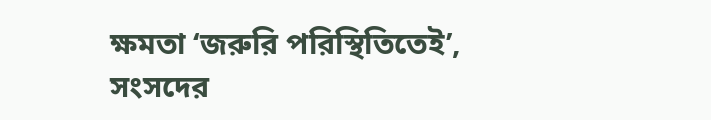ক্ষমতা ‘জরুরি পরিস্থিতিতেই’, সংসদের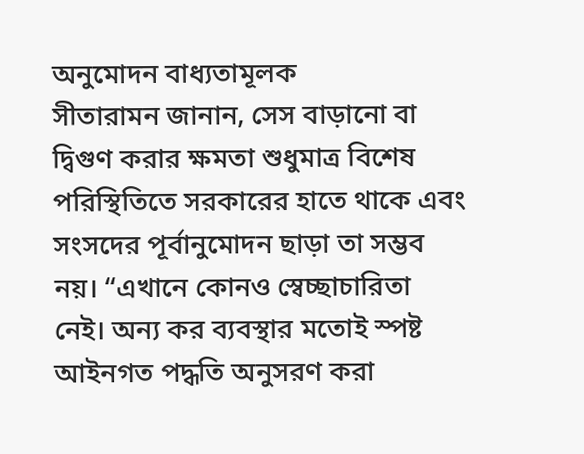অনুমোদন বাধ্যতামূলক
সীতারামন জানান, সেস বাড়ানো বা দ্বিগুণ করার ক্ষমতা শুধুমাত্র বিশেষ পরিস্থিতিতে সরকারের হাতে থাকে এবং সংসদের পূর্বানুমোদন ছাড়া তা সম্ভব নয়। “এখানে কোনও স্বেচ্ছাচারিতা নেই। অন্য কর ব্যবস্থার মতোই স্পষ্ট আইনগত পদ্ধতি অনুসরণ করা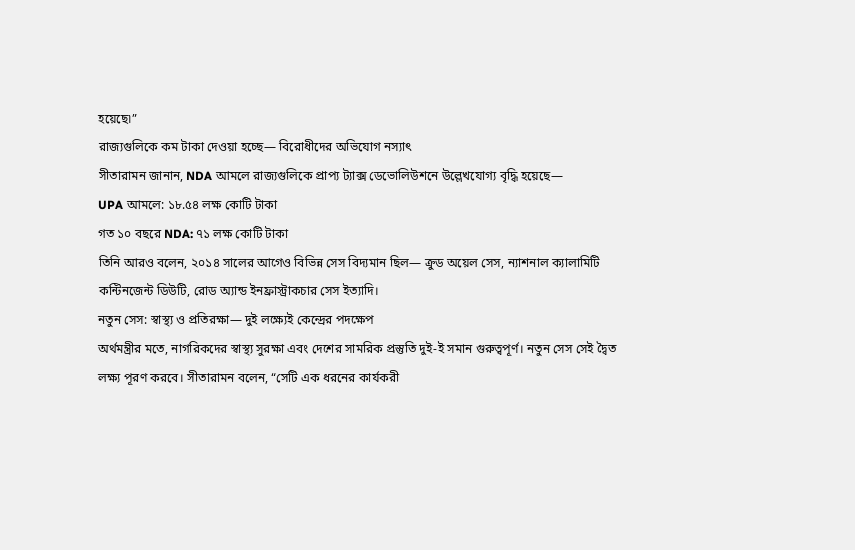হয়েছে৷”
রাজ্যগুলিকে কম টাকা দেওয়া হচ্ছে— বিরোধীদের অভিযোগ নস্যাৎ
সীতারামন জানান, NDA আমলে রাজ্যগুলিকে প্রাপ্য ট্যাক্স ডেভোলিউশনে উল্লেখযোগ্য বৃদ্ধি হয়েছে—
UPA আমলে: ১৮.৫৪ লক্ষ কোটি টাকা
গত ১০ বছরে NDA: ৭১ লক্ষ কোটি টাকা
তিনি আরও বলেন, ২০১৪ সালের আগেও বিভিন্ন সেস বিদ্যমান ছিল— ক্রুড অয়েল সেস, ন্যাশনাল ক্যালামিটি কন্টিনজেন্ট ডিউটি, রোড অ্যান্ড ইনফ্রাস্ট্রাকচার সেস ইত্যাদি।
নতুন সেস: স্বাস্থ্য ও প্রতিরক্ষা— দুই লক্ষ্যেই কেন্দ্রের পদক্ষেপ
অর্থমন্ত্রীর মতে, নাগরিকদের স্বাস্থ্য সুরক্ষা এবং দেশের সামরিক প্রস্তুতি দুই-ই সমান গুরুত্বপূর্ণ। নতুন সেস সেই দ্বৈত লক্ষ্য পূরণ করবে। সীতারামন বলেন, “সেটি এক ধরনের কার্যকরী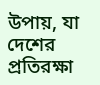উপায়, যা দেশের প্রতিরক্ষা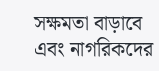সক্ষমতা বাড়াবে এবং নাগরিকদের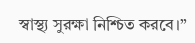স্বাস্থ্য সুরক্ষা নিশ্চিত করবে।”